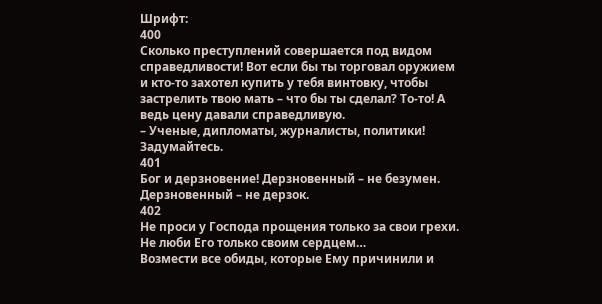Шрифт:
400
Сколько преступлений совершается под видом справедливости! Вот если бы ты торговал оружием и кто-то захотел купить у тебя винтовку, чтобы застрелить твою мать – что бы ты сделал? То-то! А ведь цену давали справедливую.
– Ученые, дипломаты, журналисты, политики! Задумайтесь.
401
Бог и дерзновение! Дерзновенный – не безумен. Дерзновенный – не дерзок.
402
Не проси у Господа прощения только за свои грехи. Не люби Его только своим сердцем…
Возмести все обиды, которые Ему причинили и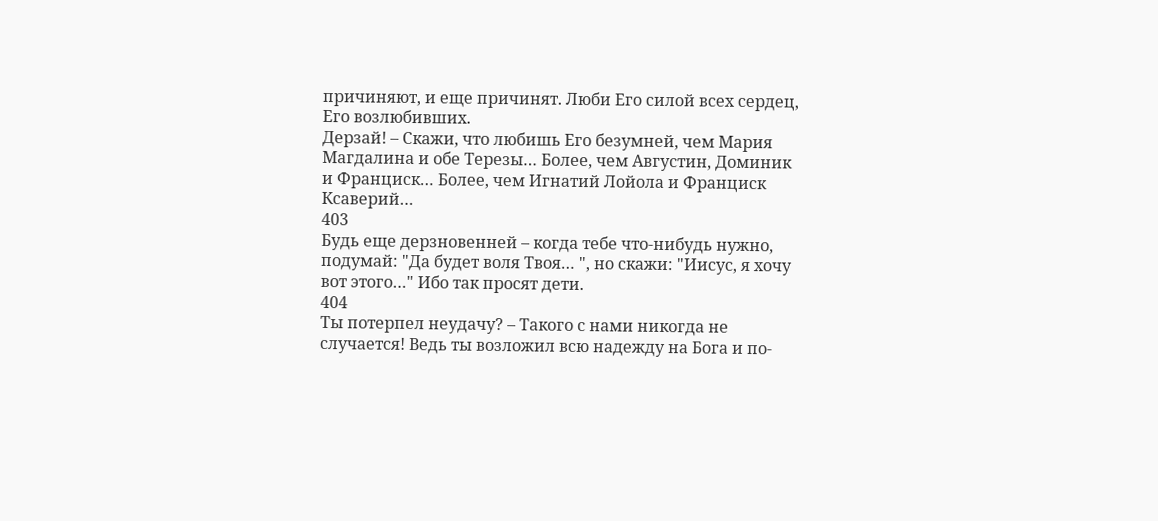причиняют, и еще причинят. Люби Его силой всех сердец, Его возлюбивших.
Дерзай! – Скажи, что любишь Его безумней, чем Мария Магдалина и обе Терезы… Более, чем Августин, Доминик и Франциск… Более, чем Игнатий Лойола и Франциск Ксаверий…
403
Будь еще дерзновенней – когда тебе что-нибудь нужно, подумай: "Да будет воля Твоя… ", но скажи: "Иисус, я хочу вот этого…" Ибо так просят дети.
404
Ты потерпел неудачу? – Такого с нами никогда не случается! Ведь ты возложил всю надежду на Бога и по-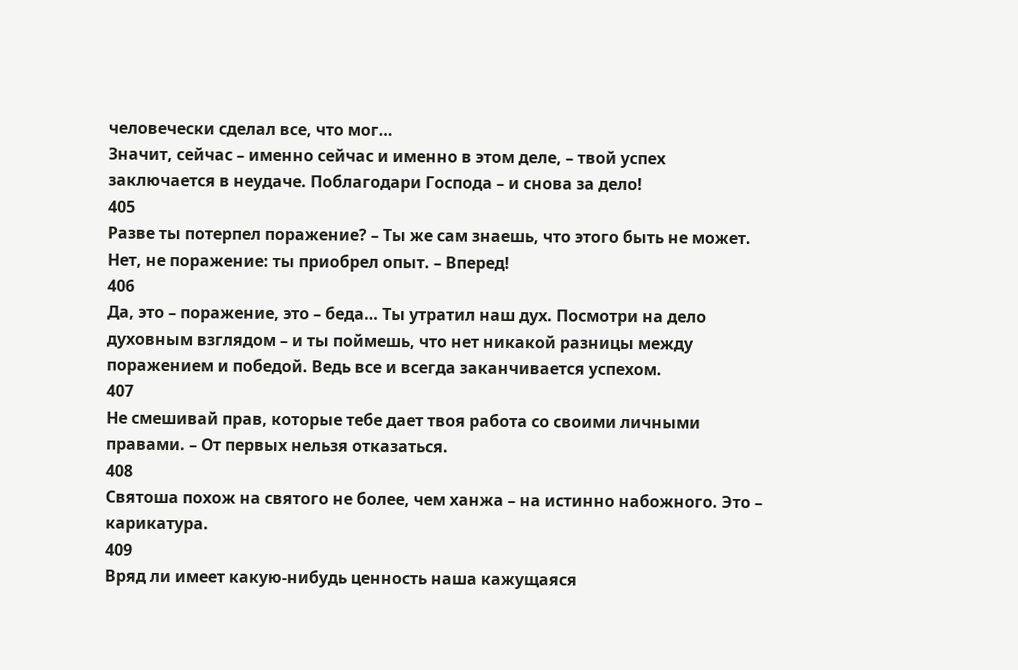человечески сделал все, что мог…
Значит, сейчас – именно сейчас и именно в этом деле, – твой успех заключается в неудаче. Поблагодари Господа – и снова за дело!
405
Разве ты потерпел поражение? – Ты же сам знаешь, что этого быть не может.
Нет, не поражение: ты приобрел опыт. – Вперед!
406
Да, это – поражение, это – беда… Ты утратил наш дух. Посмотри на дело духовным взглядом – и ты поймешь, что нет никакой разницы между поражением и победой. Ведь все и всегда заканчивается успехом.
407
Не смешивай прав, которые тебе дает твоя работа со своими личными правами. – От первых нельзя отказаться.
408
Святоша похож на святого не более, чем ханжа – на истинно набожного. Это – карикатура.
409
Вряд ли имеет какую-нибудь ценность наша кажущаяся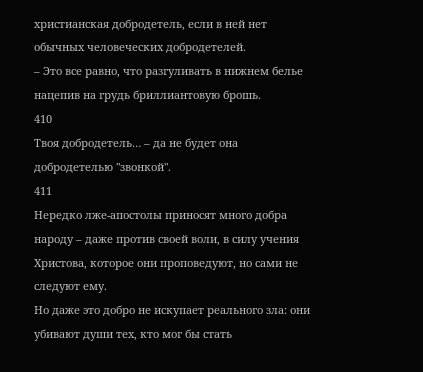христианская добродетель, если в ней нет обычных человеческих добродетелей.
– Это все равно, что разгуливать в нижнем белье нацепив на грудь бриллиантовую брошь.
410
Твоя добродетель… – да не будет она добродетелью "звонкой".
411
Нередко лже-апостолы приносят много добра народу – даже против своей воли, в силу учения Христова, которое они проповедуют, но сами не следуют ему.
Но даже это добро не искупает реального зла: они убивают души тех, кто мог бы стать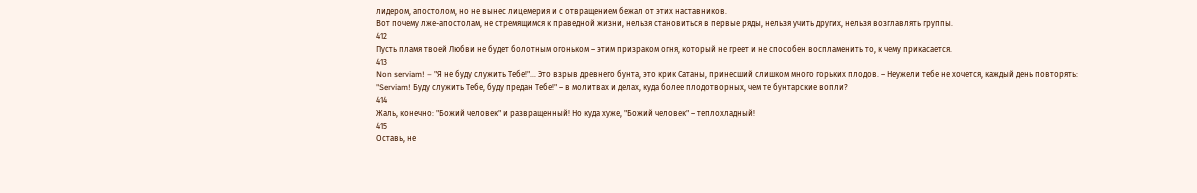лидером, апостолом, но не вынес лицемерия и с отвращением бежал от этих наставников.
Вот почему лже-апостолам, не стремящимся к праведной жизни, нельзя становиться в первые ряды, нельзя учить других, нельзя возглавлять группы.
412
Пусть пламя твоей Любви не будет болотным огоньком – этим призраком огня, который не греет и не способен воспламенить то, к чему прикасается.
413
Non serviam! – "Я не буду служить Тебе!"… Это взрыв древнего бунта, это крик Сатаны, принесший слишком много горьких плодов. – Неужели тебе не хочется, каждый день повторять: "Serviam! Буду служить Тебе, буду предан Тебе!" – в молитвах и делах, куда более плодотворных, чем те бунтарские вопли?
414
Жаль, конечно: "Божий человек" и развращенный! Но куда хуже, "Божий человек" – теплохладный!
415
Оставь, не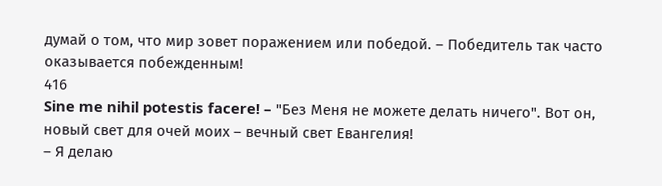думай о том, что мир зовет поражением или победой. – Победитель так часто оказывается побежденным!
416
Sine me nihil potestis facere! – "Без Меня не можете делать ничего". Вот он, новый свет для очей моих – вечный свет Евангелия!
– Я делаю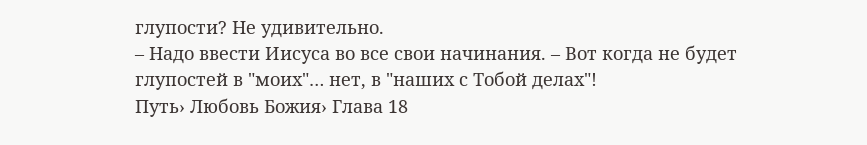глупости? Не удивительно.
– Надо ввести Иисуса во все свои начинания. – Вот когда не будет глупостей в "моих"… нет, в "наших с Тобой делах"!
Путь› Любовь Божия› Глава 18